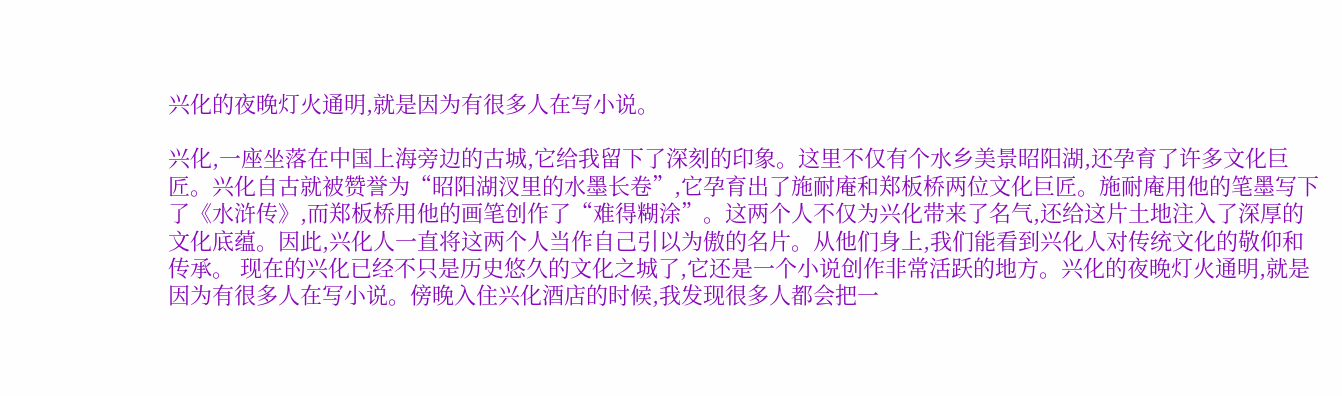兴化的夜晚灯火通明,就是因为有很多人在写小说。

兴化,一座坐落在中国上海旁边的古城,它给我留下了深刻的印象。这里不仅有个水乡美景昭阳湖,还孕育了许多文化巨匠。兴化自古就被赞誉为“昭阳湖汊里的水墨长卷”,它孕育出了施耐庵和郑板桥两位文化巨匠。施耐庵用他的笔墨写下了《水浒传》,而郑板桥用他的画笔创作了“难得糊涂”。这两个人不仅为兴化带来了名气,还给这片土地注入了深厚的文化底蕴。因此,兴化人一直将这两个人当作自己引以为傲的名片。从他们身上,我们能看到兴化人对传统文化的敬仰和传承。 现在的兴化已经不只是历史悠久的文化之城了,它还是一个小说创作非常活跃的地方。兴化的夜晚灯火通明,就是因为有很多人在写小说。傍晚入住兴化酒店的时候,我发现很多人都会把一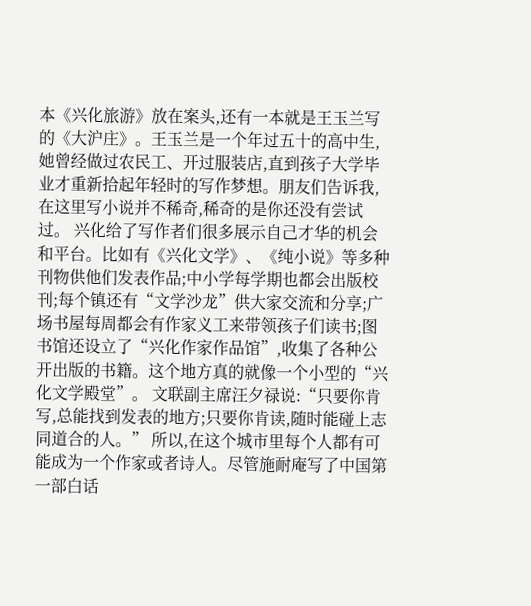本《兴化旅游》放在案头,还有一本就是王玉兰写的《大沪庄》。王玉兰是一个年过五十的高中生,她曾经做过农民工、开过服装店,直到孩子大学毕业才重新拾起年轻时的写作梦想。朋友们告诉我,在这里写小说并不稀奇,稀奇的是你还没有尝试过。 兴化给了写作者们很多展示自己才华的机会和平台。比如有《兴化文学》、《纯小说》等多种刊物供他们发表作品;中小学每学期也都会出版校刊;每个镇还有“文学沙龙”供大家交流和分享;广场书屋每周都会有作家义工来带领孩子们读书;图书馆还设立了“兴化作家作品馆”,收集了各种公开出版的书籍。这个地方真的就像一个小型的“兴化文学殿堂”。 文联副主席汪夕禄说:“只要你肯写,总能找到发表的地方;只要你肯读,随时能碰上志同道合的人。” 所以,在这个城市里每个人都有可能成为一个作家或者诗人。尽管施耐庵写了中国第一部白话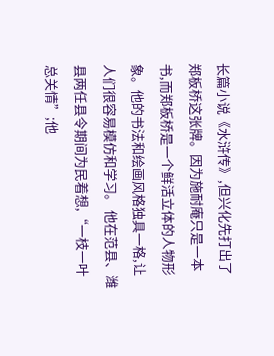长篇小说《水浒传》,但兴化先打出了郑板桥这张牌。因为施耐庵只是一本书,而郑板桥是一个鲜活立体的人物形象。他的书法和绘画风格独具一格,让人们很容易模仿和学习。 他在范县、潍县两任县令期间为民着想,“一枝一叶总关情”;他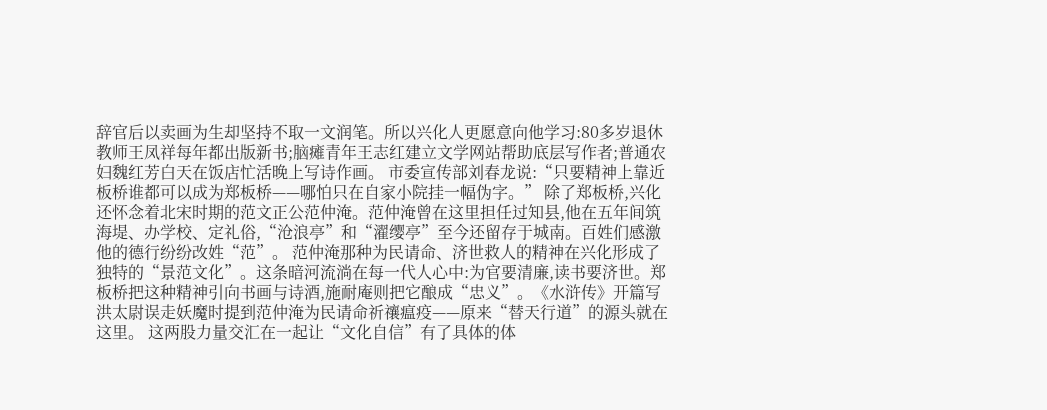辞官后以卖画为生却坚持不取一文润笔。所以兴化人更愿意向他学习:80多岁退休教师王凤祥每年都出版新书;脑瘫青年王志红建立文学网站帮助底层写作者;普通农妇魏红芳白天在饭店忙活晚上写诗作画。 市委宣传部刘春龙说:“只要精神上靠近板桥谁都可以成为郑板桥——哪怕只在自家小院挂一幅伪字。” 除了郑板桥,兴化还怀念着北宋时期的范文正公范仲淹。范仲淹曾在这里担任过知县,他在五年间筑海堤、办学校、定礼俗,“沧浪亭”和“濯缨亭”至今还留存于城南。百姓们感激他的德行纷纷改姓“范”。 范仲淹那种为民请命、济世救人的精神在兴化形成了独特的“景范文化”。这条暗河流淌在每一代人心中:为官要清廉,读书要济世。郑板桥把这种精神引向书画与诗酒,施耐庵则把它酿成“忠义”。《水浒传》开篇写洪太尉误走妖魔时提到范仲淹为民请命祈禳瘟疫——原来“替天行道”的源头就在这里。 这两股力量交汇在一起让“文化自信”有了具体的体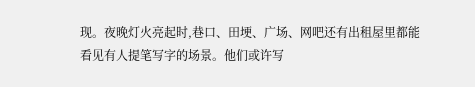现。夜晚灯火亮起时,巷口、田埂、广场、网吧还有出租屋里都能看见有人提笔写字的场景。他们或许写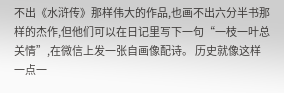不出《水浒传》那样伟大的作品,也画不出六分半书那样的杰作,但他们可以在日记里写下一句“一枝一叶总关情”,在微信上发一张自画像配诗。 历史就像这样一点一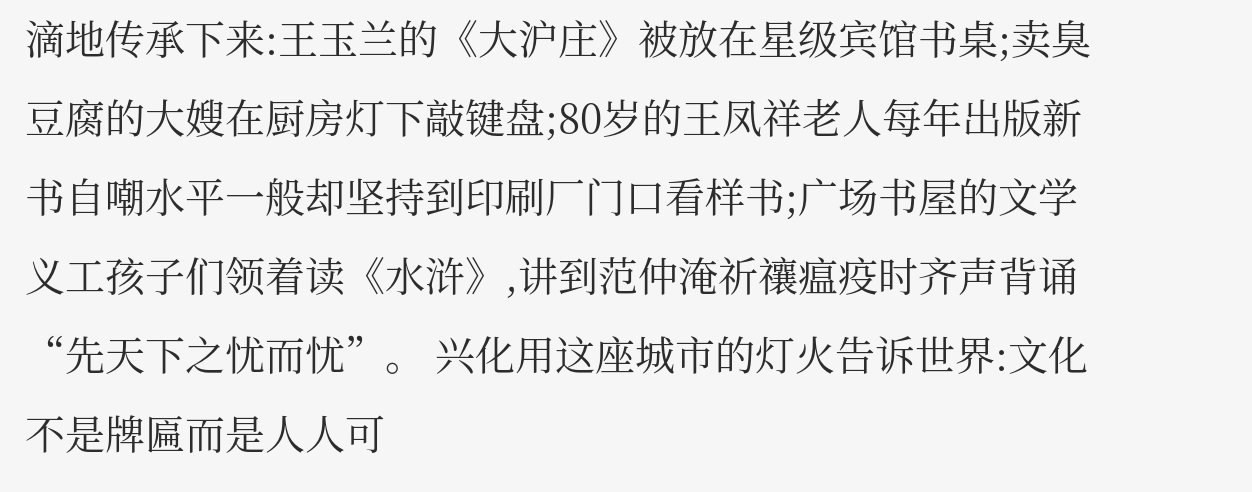滴地传承下来:王玉兰的《大沪庄》被放在星级宾馆书桌;卖臭豆腐的大嫂在厨房灯下敲键盘;80岁的王凤祥老人每年出版新书自嘲水平一般却坚持到印刷厂门口看样书;广场书屋的文学义工孩子们领着读《水浒》,讲到范仲淹祈禳瘟疫时齐声背诵“先天下之忧而忧”。 兴化用这座城市的灯火告诉世界:文化不是牌匾而是人人可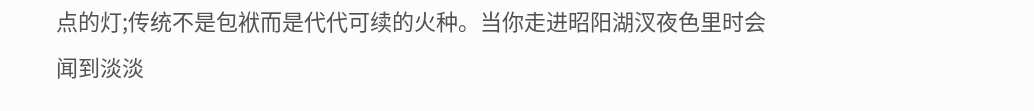点的灯;传统不是包袱而是代代可续的火种。当你走进昭阳湖汊夜色里时会闻到淡淡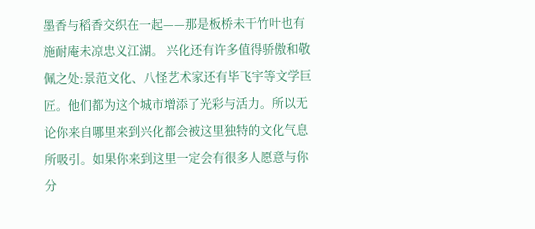墨香与稻香交织在一起——那是板桥未干竹叶也有施耐庵未凉忠义江湖。 兴化还有许多值得骄傲和敬佩之处:景范文化、八怪艺术家还有毕飞宇等文学巨匠。他们都为这个城市增添了光彩与活力。所以无论你来自哪里来到兴化都会被这里独特的文化气息所吸引。如果你来到这里一定会有很多人愿意与你分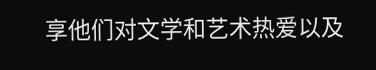享他们对文学和艺术热爱以及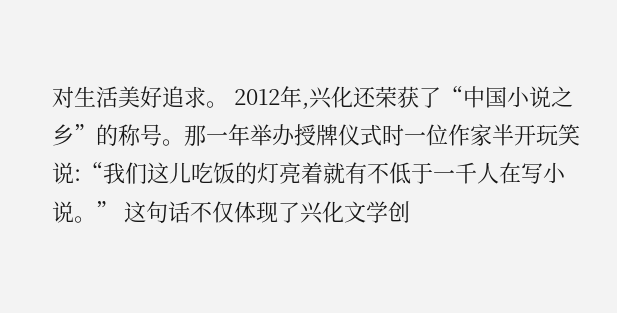对生活美好追求。 2012年,兴化还荣获了“中国小说之乡”的称号。那一年举办授牌仪式时一位作家半开玩笑说:“我们这儿吃饭的灯亮着就有不低于一千人在写小说。” 这句话不仅体现了兴化文学创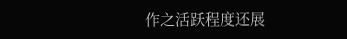作之活跃程度还展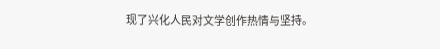现了兴化人民对文学创作热情与坚持。